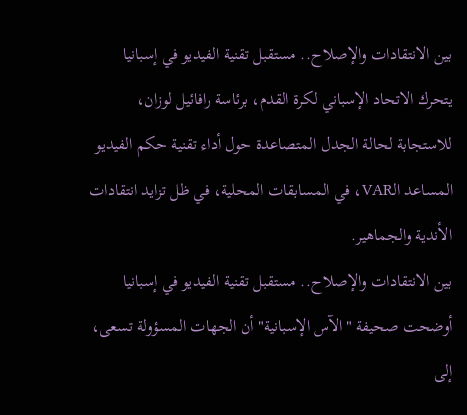بين الانتقادات والإصلاح.. مستقبل تقنية الفيديو في إسبانيا
يتحرك الاتحاد الإسباني لكرة القدم، برئاسة رافائيل لوزان، للاستجابة لحالة الجدل المتصاعدة حول أداء تقنية حكم الفيديو المساعد الـVAR، في المسابقات المحلية، في ظل تزايد انتقادات الأندية والجماهير.
بين الانتقادات والإصلاح.. مستقبل تقنية الفيديو في إسبانيا
أوضحت صحيفة "الآس الإسبانية" أن الجهات المسؤولة تسعى، إلى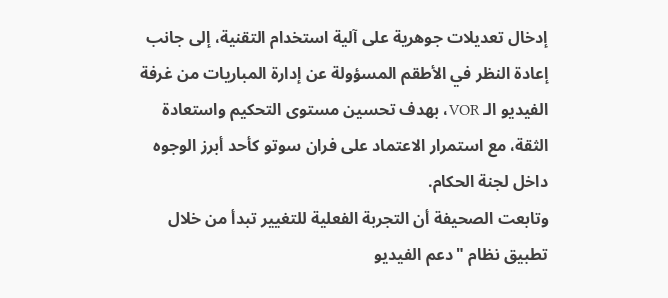إدخال تعديلات جوهرية على آلية استخدام التقنية، إلى جانب إعادة النظر في الأطقم المسؤولة عن إدارة المباريات من غرفة الفيديو الـ VOR، بهدف تحسين مستوى التحكيم واستعادة الثقة، مع استمرار الاعتماد على فران سوتو كأحد أبرز الوجوه داخل لجنة الحكام.
وتابعت الصحيفة أن التجربة الفعلية للتغيير تبدأ من خلال تطبيق نظام "دعم الفيديو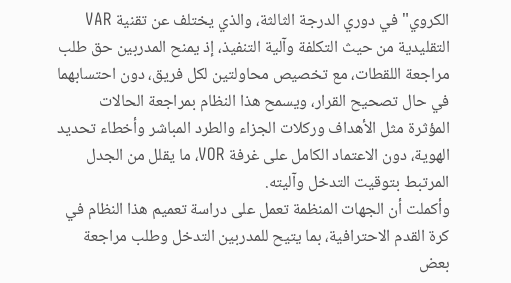الكروي" في دوري الدرجة الثالثة، والذي يختلف عن تقنية VAR التقليدية من حيث التكلفة وآلية التنفيذ، إذ يمنح المدربين حق طلب مراجعة اللقطات، مع تخصيص محاولتين لكل فريق، دون احتسابهما في حال تصحيح القرار، ويسمح هذا النظام بمراجعة الحالات المؤثرة مثل الأهداف وركلات الجزاء والطرد المباشر وأخطاء تحديد الهوية، دون الاعتماد الكامل على غرفة VOR، ما يقلل من الجدل المرتبط بتوقيت التدخل وآليته.
وأكملت أن الجهات المنظمة تعمل على دراسة تعميم هذا النظام في كرة القدم الاحترافية، بما يتيح للمدربين التدخل وطلب مراجعة بعض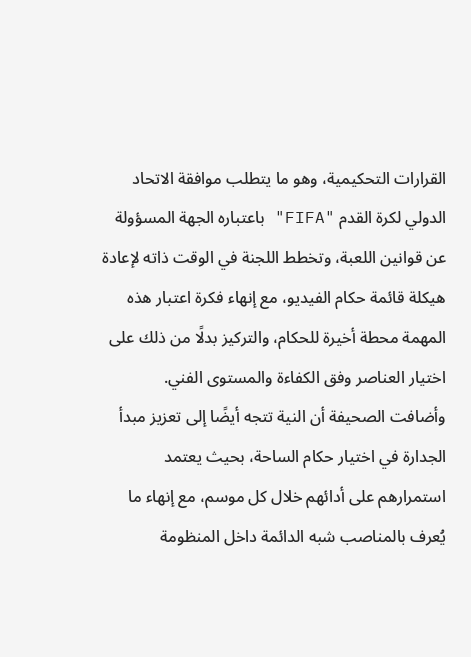القرارات التحكيمية، وهو ما يتطلب موافقة الاتحاد الدولي لكرة القدم "FIFA" باعتباره الجهة المسؤولة عن قوانين اللعبة، وتخطط اللجنة في الوقت ذاته لإعادة هيكلة قائمة حكام الفيديو، مع إنهاء فكرة اعتبار هذه المهمة محطة أخيرة للحكام، والتركيز بدلًا من ذلك على اختيار العناصر وفق الكفاءة والمستوى الفني.
وأضافت الصحيفة أن النية تتجه أيضًا إلى تعزيز مبدأ الجدارة في اختيار حكام الساحة، بحيث يعتمد استمرارهم على أدائهم خلال كل موسم، مع إنهاء ما يُعرف بالمناصب شبه الدائمة داخل المنظومة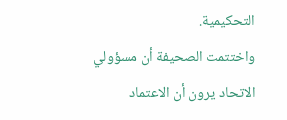التحكيمية.
واختتمت الصحيفة أن مسؤولي الاتحاد يرون أن الاعتماد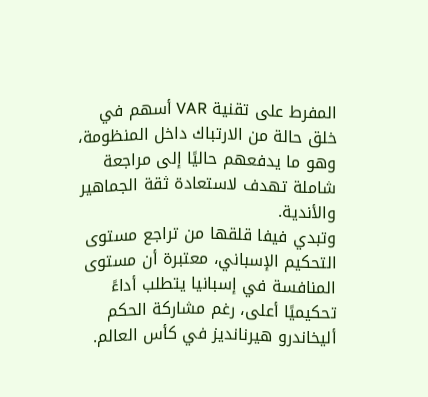المفرط على تقنية VAR أسهم في خلق حالة من الارتباك داخل المنظومة، وهو ما يدفعهم حاليًا إلى مراجعة شاملة تهدف لاستعادة ثقة الجماهير والأندية.
وتبدي فيفا قلقها من تراجع مستوى التحكيم الإسباني، معتبرة أن مستوى المنافسة في إسبانيا يتطلب أداءً تحكيميًا أعلى، رغم مشاركة الحكم أليخاندرو هيرنانديز في كأس العالم.